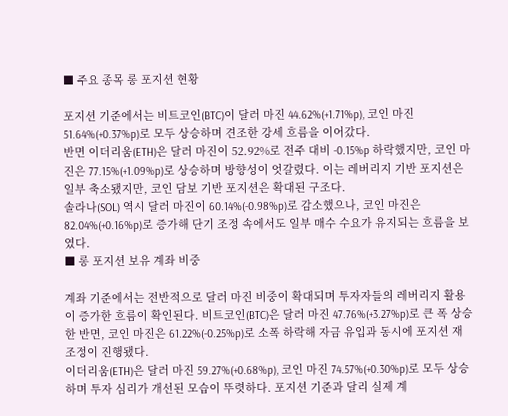■ 주요 종목 롱 포지션 현황

포지션 기준에서는 비트코인(BTC)이 달러 마진 44.62%(+1.71%p), 코인 마진 51.64%(+0.37%p)로 모두 상승하며 견조한 강세 흐름을 이어갔다.
반면 이더리움(ETH)은 달러 마진이 52.92%로 전주 대비 -0.15%p 하락했지만, 코인 마진은 77.15%(+1.09%p)로 상승하며 방향성이 엇갈렸다. 이는 레버리지 기반 포지션은 일부 축소됐지만, 코인 담보 기반 포지션은 확대된 구조다.
솔라나(SOL) 역시 달러 마진이 60.14%(-0.98%p)로 감소했으나, 코인 마진은 82.04%(+0.16%p)로 증가해 단기 조정 속에서도 일부 매수 수요가 유지되는 흐름을 보였다.
■ 롱 포지션 보유 계좌 비중

계좌 기준에서는 전반적으로 달러 마진 비중이 확대되며 투자자들의 레버리지 활용이 증가한 흐름이 확인된다. 비트코인(BTC)은 달러 마진 47.76%(+3.27%p)로 큰 폭 상승한 반면, 코인 마진은 61.22%(-0.25%p)로 소폭 하락해 자금 유입과 동시에 포지션 재조정이 진행됐다.
이더리움(ETH)은 달러 마진 59.27%(+0.68%p), 코인 마진 74.57%(+0.30%p)로 모두 상승하며 투자 심리가 개선된 모습이 뚜렷하다. 포지션 기준과 달리 실제 계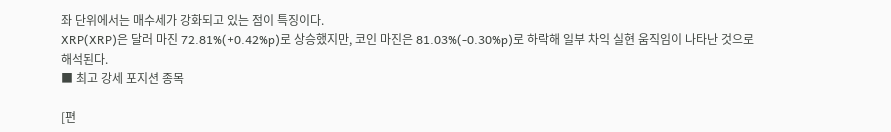좌 단위에서는 매수세가 강화되고 있는 점이 특징이다.
XRP(XRP)은 달러 마진 72.81%(+0.42%p)로 상승했지만, 코인 마진은 81.03%(-0.30%p)로 하락해 일부 차익 실현 움직임이 나타난 것으로 해석된다.
■ 최고 강세 포지션 종목

[편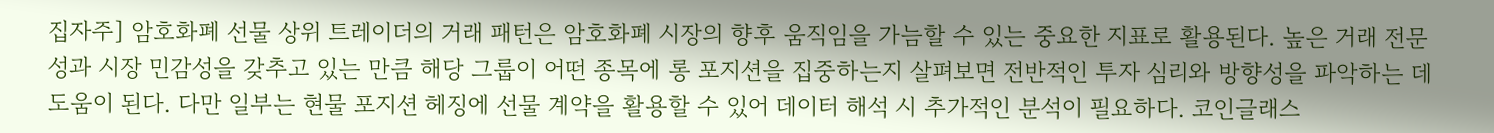집자주] 암호화폐 선물 상위 트레이더의 거래 패턴은 암호화폐 시장의 향후 움직임을 가늠할 수 있는 중요한 지표로 활용된다. 높은 거래 전문성과 시장 민감성을 갖추고 있는 만큼 해당 그룹이 어떤 종목에 롱 포지션을 집중하는지 살펴보면 전반적인 투자 심리와 방향성을 파악하는 데 도움이 된다. 다만 일부는 현물 포지션 헤징에 선물 계약을 활용할 수 있어 데이터 해석 시 추가적인 분석이 필요하다. 코인글래스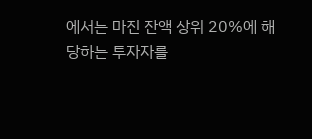에서는 마진 잔액 상위 20%에 해당하는 투자자를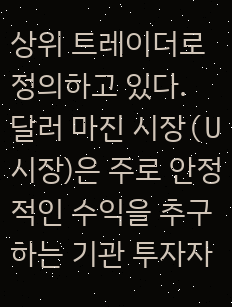상위 트레이더로 정의하고 있다.
달러 마진 시장(U 시장)은 주로 안정적인 수익을 추구하는 기관 투자자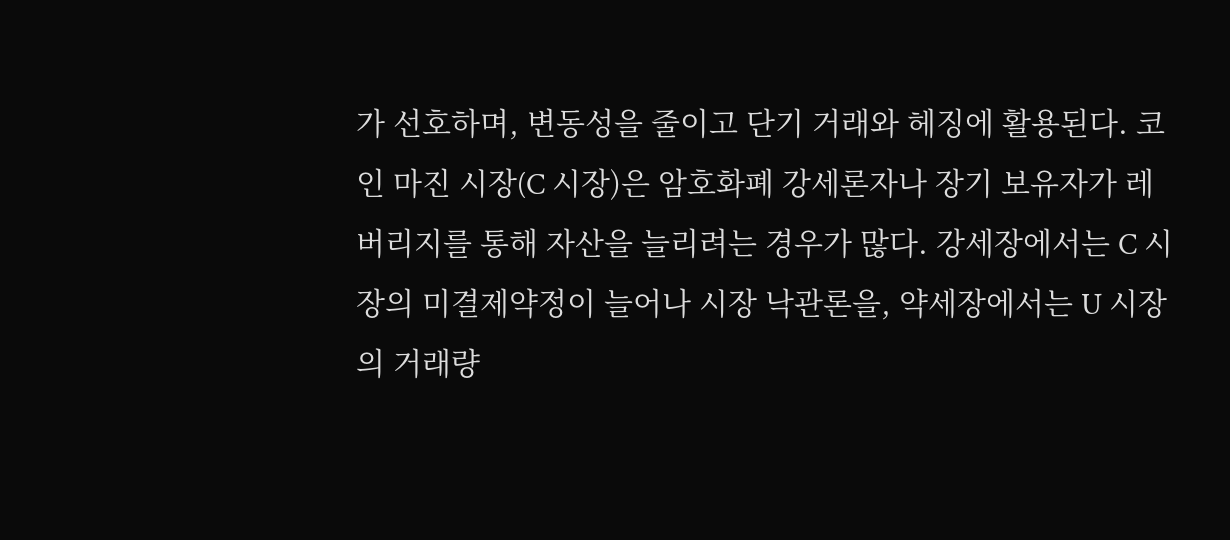가 선호하며, 변동성을 줄이고 단기 거래와 헤징에 활용된다. 코인 마진 시장(C 시장)은 암호화폐 강세론자나 장기 보유자가 레버리지를 통해 자산을 늘리려는 경우가 많다. 강세장에서는 C 시장의 미결제약정이 늘어나 시장 낙관론을, 약세장에서는 U 시장의 거래량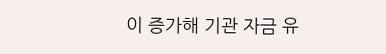이 증가해 기관 자금 유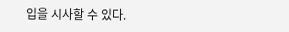입을 시사할 수 있다.